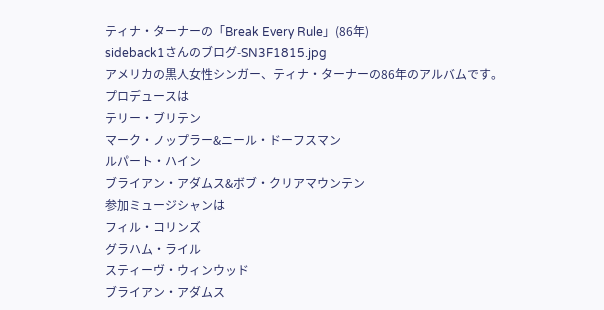ティナ・ターナーの「Break Every Rule」(86年)
sideback1さんのブログ-SN3F1815.jpg
アメリカの黒人女性シンガー、ティナ・ターナーの86年のアルバムです。
プロデュースは
テリー・ブリテン
マーク・ノップラー&ニール・ドーフスマン
ルパート・ハイン
ブライアン・アダムス&ボブ・クリアマウンテン
参加ミュージシャンは
フィル・コリンズ
グラハム・ライル
スティーヴ・ウィンウッド
ブライアン・アダムス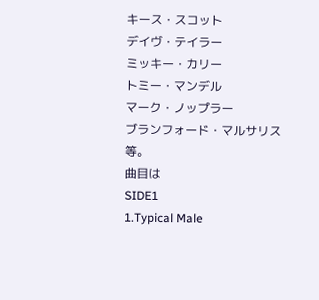キース・スコット
デイヴ・テイラー
ミッキー・カリー
トミー・マンデル
マーク・ノップラー
ブランフォード・マルサリス等。
曲目は
SIDE1
1.Typical Male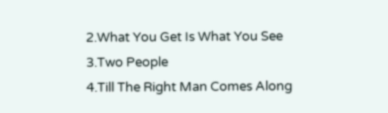2.What You Get Is What You See
3.Two People
4.Till The Right Man Comes Along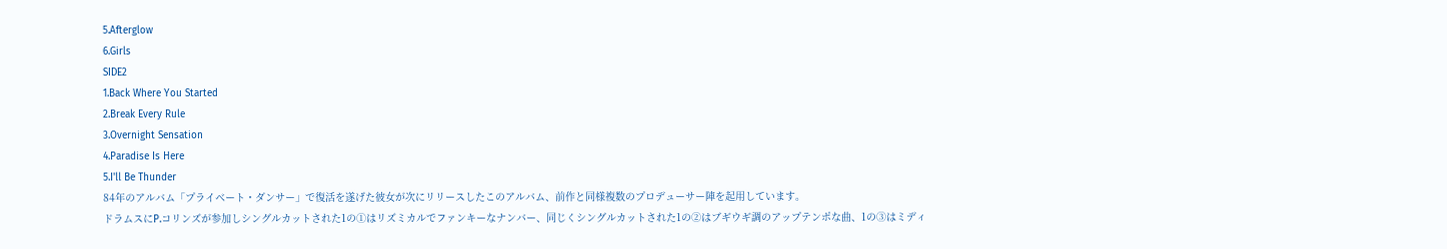5.Afterglow
6.Girls
SIDE2
1.Back Where You Started
2.Break Every Rule
3.Overnight Sensation
4.Paradise Is Here
5.I'll Be Thunder
84年のアルバム「プライベート・ダンサー」で復活を遂げた彼女が次にリリースしたこのアルバム、前作と同様複数のプロデューサー陣を起用しています。
ドラムスにP.コリンズが参加しシングルカットされた1の①はリズミカルでファンキーなナンバー、同じくシングルカットされた1の②はブギウギ調のアップテンポな曲、1の③はミディ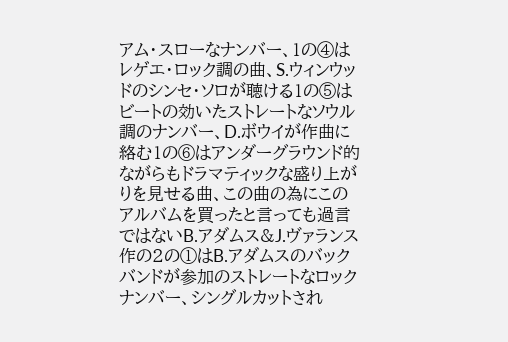アム・スローなナンバー、1の④はレゲエ・ロック調の曲、S.ウィンウッドのシンセ・ソロが聴ける1の⑤はビートの効いたストレートなソウル調のナンバー、D.ボウイが作曲に絡む1の⑥はアンダーグラウンド的ながらもドラマティックな盛り上がりを見せる曲、この曲の為にこのアルバムを買ったと言っても過言ではないB.アダムス&J.ヴァランス作の2の①はB.アダムスのバックバンドが参加のストレートなロックナンバー、シングルカットされ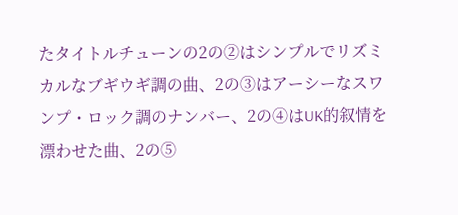たタイトルチューンの2の②はシンプルでリズミカルなブギウギ調の曲、2の③はアーシーなスワンプ・ロック調のナンバー、2の④はUK的叙情を漂わせた曲、2の⑤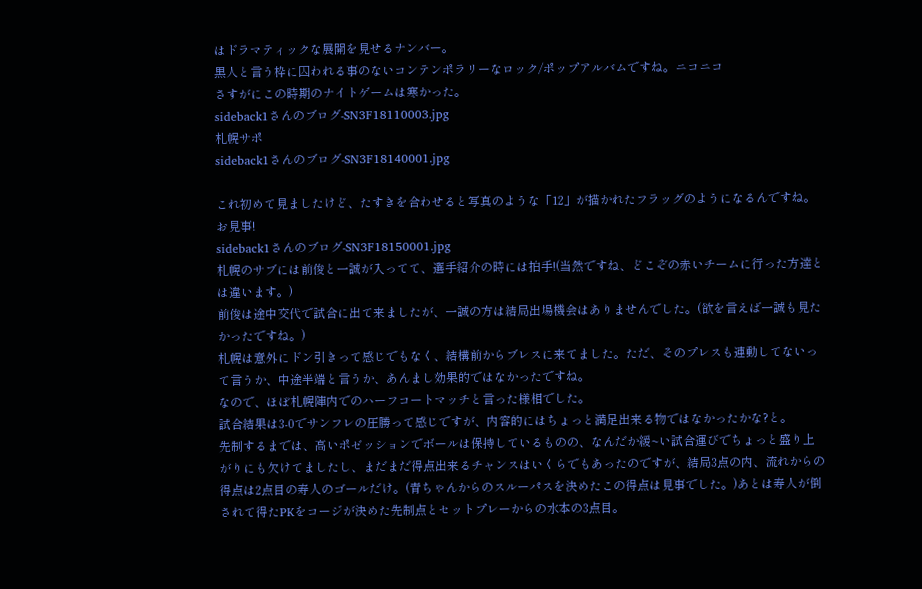はドラマティックな展開を見せるナンバー。
黒人と言う枠に囚われる事のないコンテンポラリーなロック/ポップアルバムですね。ニコニコ
さすがにこの時期のナイトゲームは寒かった。
sideback1さんのブログ-SN3F18110003.jpg
札幌サポ
sideback1さんのブログ-SN3F18140001.jpg

これ初めて見ましたけど、たすきを合わせると写真のような「12」が描かれたフラッグのようになるんですね。お見事!
sideback1さんのブログ-SN3F18150001.jpg
札幌のサブには前俊と一誠が入ってて、選手紹介の時には拍手!(当然ですね、どこぞの赤いチームに行った方達とは違います。)
前俊は途中交代で試合に出て来ましたが、一誠の方は結局出場機会はありませんでした。(欲を言えば一誠も見たかったですね。)
札幌は意外にドン引きって感じでもなく、結構前からブレスに来てました。ただ、そのプレスも連動してないって言うか、中途半端と言うか、あんまし効果的ではなかったですね。
なので、ほぼ札幌陣内でのハーフコートマッチと言った様相でした。
試合結果は3-0でサンフレの圧勝って感じですが、内容的にはちょっと満足出来る物ではなかったかな?と。
先制するまでは、高いポゼッションでボールは保持しているものの、なんだか緩~い試合運びでちょっと盛り上がりにも欠けてましたし、まだまだ得点出来るチャンスはいくらでもあったのですが、結局3点の内、流れからの得点は2点目の寿人のゴールだけ。(青ちゃんからのスルーパスを決めたこの得点は見事でした。)あとは寿人が倒されて得たPKをコージが決めた先制点とセットプレーからの水本の3点目。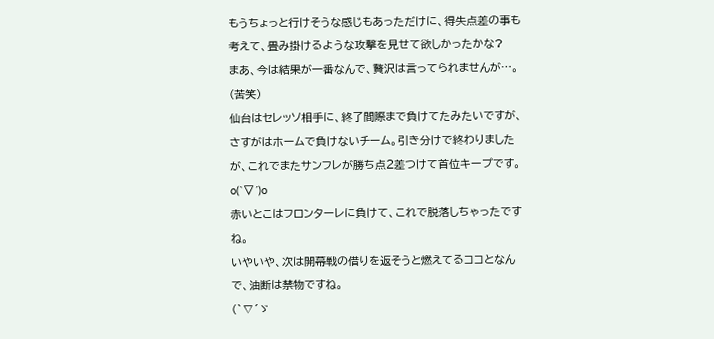もうちょっと行けそうな感じもあっただけに、得失点差の事も考えて、畳み掛けるような攻撃を見せて欲しかったかな?
まあ、今は結果が一番なんで、贅沢は言ってられませんが…。(苦笑)
仙台はセレッソ相手に、終了間際まで負けてたみたいですが、さすがはホームで負けないチーム。引き分けで終わりましたが、これでまたサンフレが勝ち点2差つけて首位キープです。
o(`▽´)o
赤いとこはフロンターレに負けて、これで脱落しちゃったですね。
いやいや、次は開幕戦の借りを返そうと燃えてるココとなんで、油断は禁物ですね。
(`∇´ゞ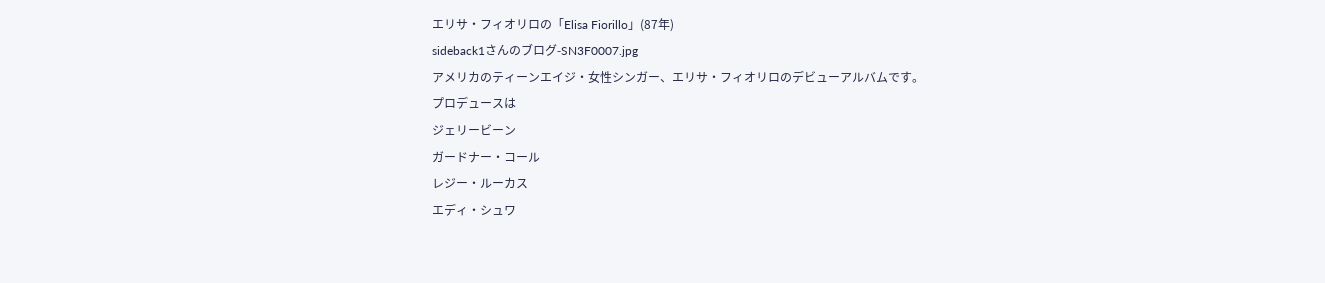エリサ・フィオリロの「Elisa Fiorillo」(87年)
sideback1さんのブログ-SN3F0007.jpg
アメリカのティーンエイジ・女性シンガー、エリサ・フィオリロのデビューアルバムです。
プロデュースは
ジェリービーン
ガードナー・コール
レジー・ルーカス
エディ・シュワ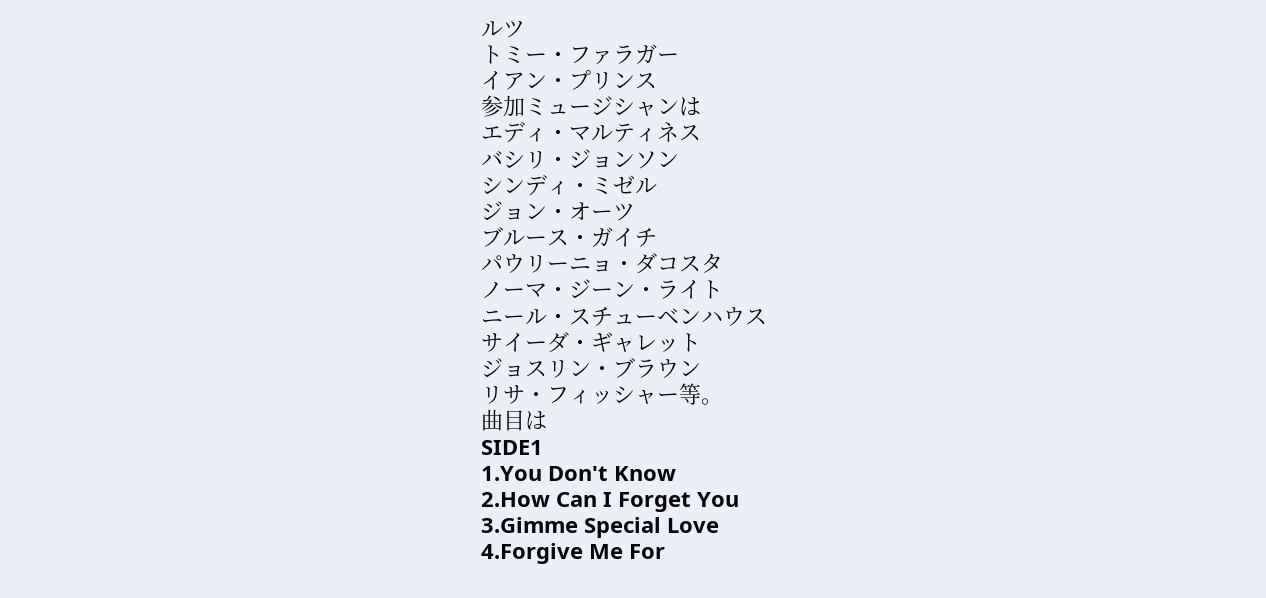ルツ
トミー・ファラガー
イアン・プリンス
参加ミュージシャンは
エディ・マルティネス
バシリ・ジョンソン
シンディ・ミゼル
ジョン・オーツ
ブルース・ガイチ
パウリーニョ・ダコスタ
ノーマ・ジーン・ライト
ニール・スチューベンハウス
サイーダ・ギャレット
ジョスリン・ブラウン
リサ・フィッシャー等。
曲目は
SIDE1
1.You Don't Know
2.How Can I Forget You
3.Gimme Special Love
4.Forgive Me For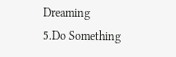Dreaming
5.Do Something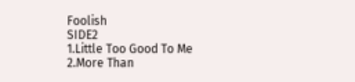Foolish
SIDE2
1.Little Too Good To Me
2.More Than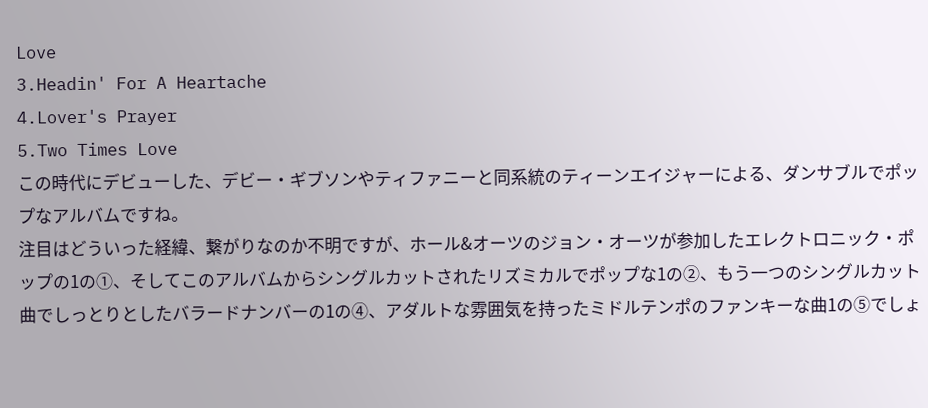Love
3.Headin' For A Heartache
4.Lover's Prayer
5.Two Times Love
この時代にデビューした、デビー・ギブソンやティファニーと同系統のティーンエイジャーによる、ダンサブルでポップなアルバムですね。
注目はどういった経緯、繋がりなのか不明ですが、ホール&オーツのジョン・オーツが参加したエレクトロニック・ポップの1の①、そしてこのアルバムからシングルカットされたリズミカルでポップな1の②、もう一つのシングルカット曲でしっとりとしたバラードナンバーの1の④、アダルトな雰囲気を持ったミドルテンポのファンキーな曲1の⑤でしょ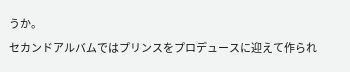うか。
セカンドアルバムではプリンスをプロデュースに迎えて作られ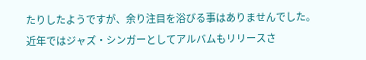たりしたようですが、余り注目を浴びる事はありませんでした。
近年ではジャズ・シンガーとしてアルバムもリリースさ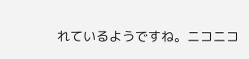れているようですね。ニコニコ